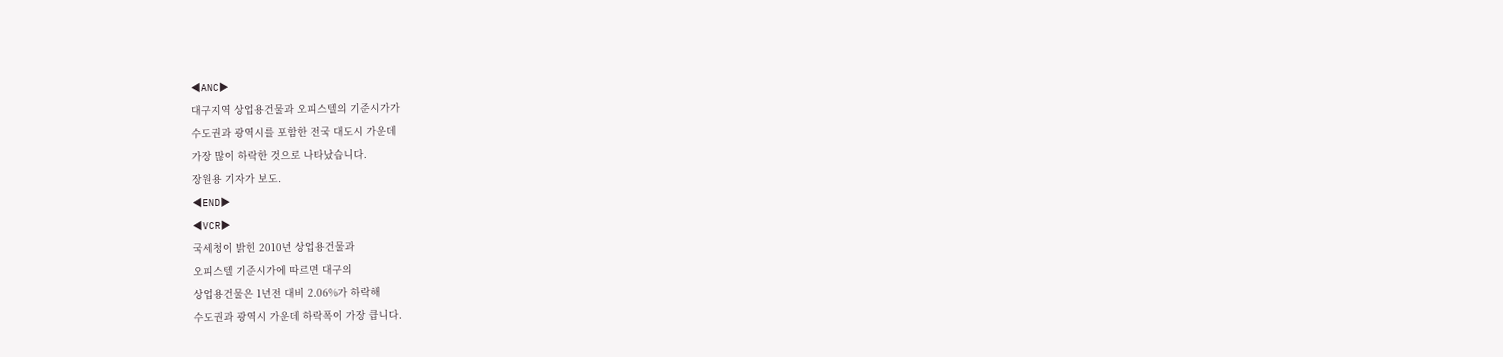◀ANC▶
대구지역 상업용건물과 오피스텔의 기준시가가
수도권과 광역시를 포함한 전국 대도시 가운데
가장 많이 하락한 것으로 나타났습니다.
장원용 기자가 보도.
◀END▶
◀VCR▶
국세청이 밝힌 2010년 상업용건물과
오피스텔 기준시가에 따르면 대구의
상업용건물은 1년전 대비 2.06%가 하락해
수도권과 광역시 가운데 하락폭이 가장 큽니다.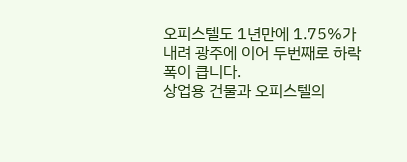오피스텔도 1년만에 1.75%가 내려 광주에 이어 두번째로 하락폭이 큽니다.
상업용 건물과 오피스텔의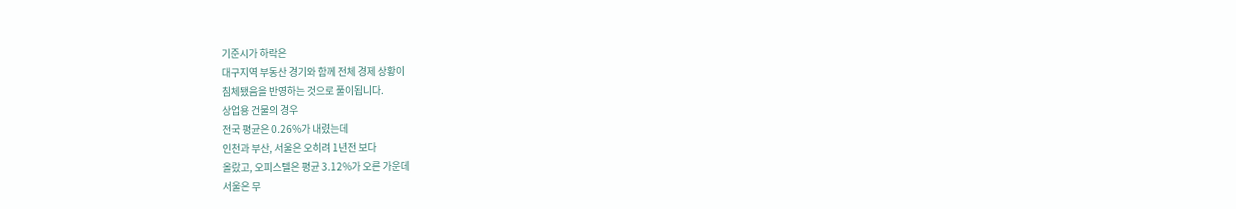기준시가 하락은
대구지역 부동산 경기와 함께 전체 경제 상황이
침체됐음을 반영하는 것으로 풀이됩니다.
상업용 건물의 경우
전국 평균은 0.26%가 내렸는데
인천과 부산, 서울은 오히려 1년전 보다
올랐고, 오피스텔은 평균 3.12%가 오른 가운데
서울은 무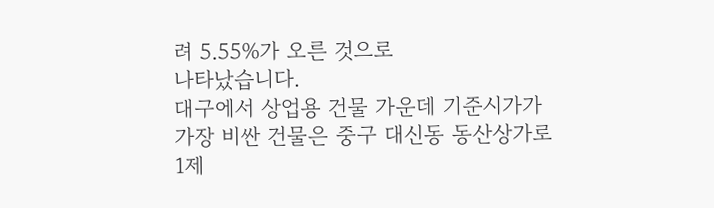려 5.55%가 오른 것으로
나타났습니다.
대구에서 상업용 건물 가운데 기준시가가
가장 비싼 건물은 중구 대신동 동산상가로
1제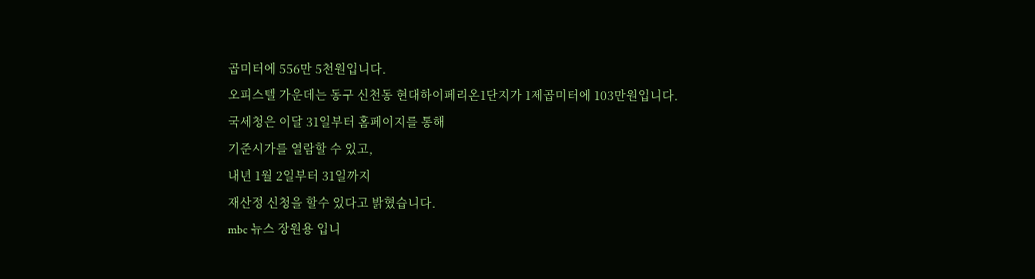곱미터에 556만 5천원입니다.
오피스텔 가운데는 동구 신천동 현대하이페리온1단지가 1제곱미터에 103만원입니다.
국세청은 이달 31일부터 홈페이지를 통해
기준시가를 열람할 수 있고,
내년 1월 2일부터 31일까지
재산정 신청을 할수 있다고 밝혔습니다.
mbc 뉴스 장원용 입니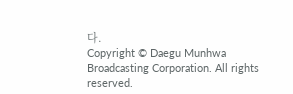다.
Copyright © Daegu Munhwa Broadcasting Corporation. All rights reserved.